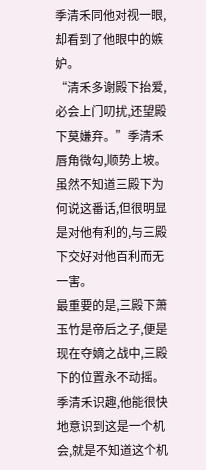季清禾同他对视一眼,却看到了他眼中的嫉妒。
“清禾多谢殿下抬爱,必会上门叨扰,还望殿下莫嫌弃。”季清禾唇角微勾,顺势上坡。
虽然不知道三殿下为何说这番话,但很明显是对他有利的,与三殿下交好对他百利而无一害。
最重要的是,三殿下萧玉竹是帝后之子,便是现在夺嫡之战中,三殿下的位置永不动摇。
季清禾识趣,他能很快地意识到这是一个机会,就是不知道这个机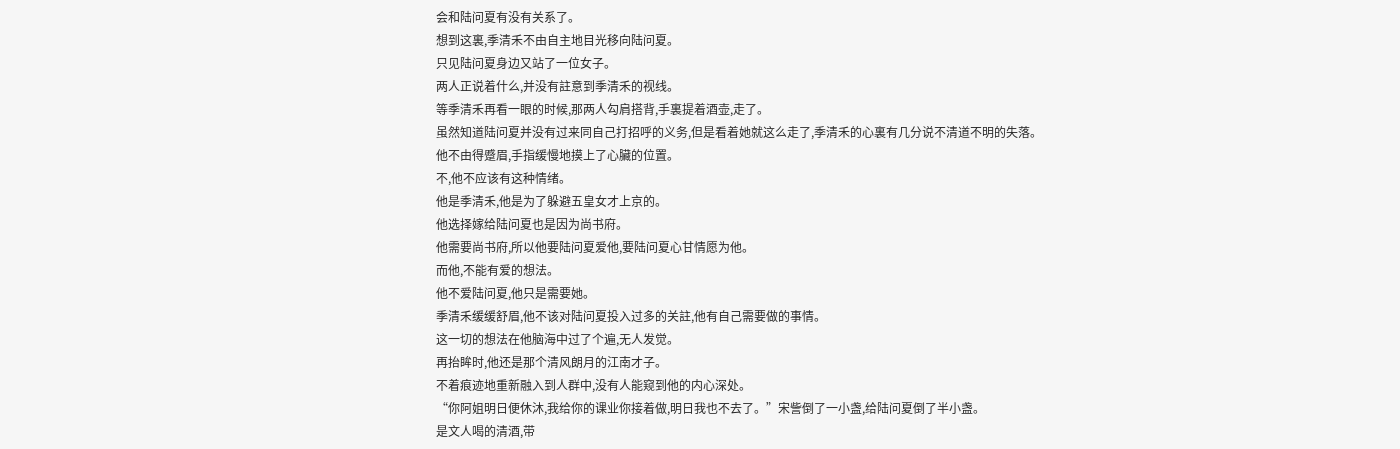会和陆问夏有没有关系了。
想到这裏,季清禾不由自主地目光移向陆问夏。
只见陆问夏身边又站了一位女子。
两人正说着什么,并没有註意到季清禾的视线。
等季清禾再看一眼的时候,那两人勾肩搭背,手裏提着酒壶,走了。
虽然知道陆问夏并没有过来同自己打招呼的义务,但是看着她就这么走了,季清禾的心裏有几分说不清道不明的失落。
他不由得蹙眉,手指缓慢地摸上了心臟的位置。
不,他不应该有这种情绪。
他是季清禾,他是为了躲避五皇女才上京的。
他选择嫁给陆问夏也是因为尚书府。
他需要尚书府,所以他要陆问夏爱他,要陆问夏心甘情愿为他。
而他,不能有爱的想法。
他不爱陆问夏,他只是需要她。
季清禾缓缓舒眉,他不该对陆问夏投入过多的关註,他有自己需要做的事情。
这一切的想法在他脑海中过了个遍,无人发觉。
再抬眸时,他还是那个清风朗月的江南才子。
不着痕迹地重新融入到人群中,没有人能窥到他的内心深处。
“你阿姐明日便休沐,我给你的课业你接着做,明日我也不去了。”宋訾倒了一小盏,给陆问夏倒了半小盏。
是文人喝的清酒,带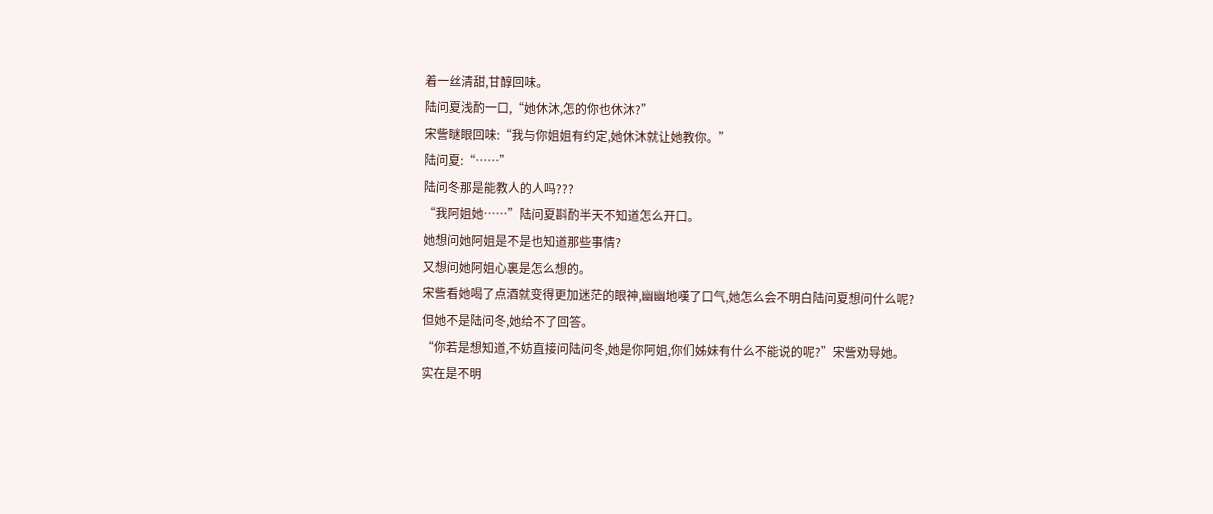着一丝清甜,甘醇回味。
陆问夏浅酌一口,“她休沐,怎的你也休沐?”
宋訾瞇眼回味:“我与你姐姐有约定,她休沐就让她教你。”
陆问夏:“……”
陆问冬那是能教人的人吗???
“我阿姐她……”陆问夏斟酌半天不知道怎么开口。
她想问她阿姐是不是也知道那些事情?
又想问她阿姐心裏是怎么想的。
宋訾看她喝了点酒就变得更加迷茫的眼神,幽幽地嘆了口气,她怎么会不明白陆问夏想问什么呢?
但她不是陆问冬,她给不了回答。
“你若是想知道,不妨直接问陆问冬,她是你阿姐,你们姊妹有什么不能说的呢?”宋訾劝导她。
实在是不明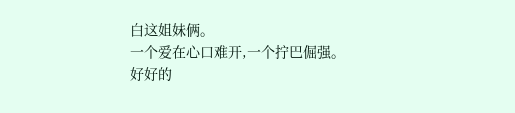白这姐妹俩。
一个爱在心口难开,一个拧巴倔强。
好好的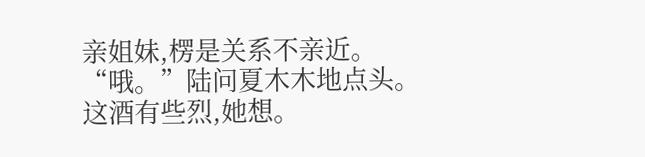亲姐妹,楞是关系不亲近。
“哦。”陆问夏木木地点头。
这酒有些烈,她想。